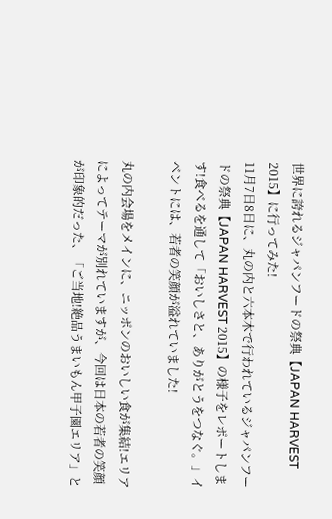世界に誇れるジャパンフードの祭典【JAPAN HARVEST 2015】に行ってみた!
11月7日8日に、丸の内と六本木で行われているジャパンフードの祭典【JAPAN HARVEST 2015】の様子をレポートします!食べるを通して「おいしさと、ありがとうをつなぐ。」イベントには、若者の笑顔が溢れていました!

丸の内会場をメインに、ニッポンのおいしい食が集結!エリアによってテーマが別れていますが、今回は日本の若者の笑顔が印象的だった、「ご当地!絶品うまいもん甲子園エリア」と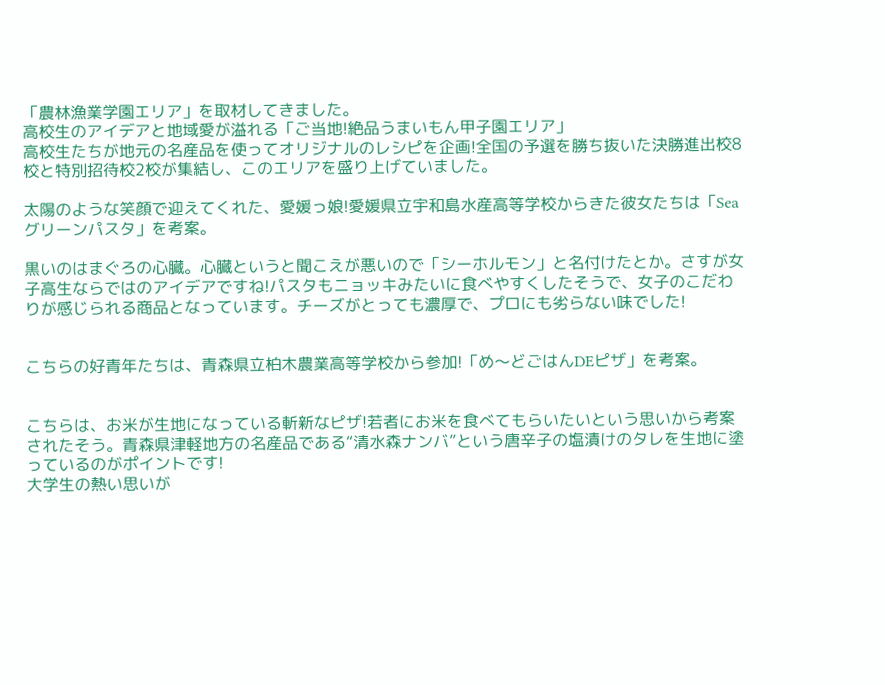「農林漁業学園エリア」を取材してきました。
高校生のアイデアと地域愛が溢れる「ご当地!絶品うまいもん甲子園エリア」
高校生たちが地元の名産品を使ってオリジナルのレシピを企画!全国の予選を勝ち抜いた決勝進出校8校と特別招待校2校が集結し、このエリアを盛り上げていました。

太陽のような笑顔で迎えてくれた、愛媛っ娘!愛媛県立宇和島水産高等学校からきた彼女たちは「Seaグリーンパスタ」を考案。

黒いのはまぐろの心臓。心臓というと聞こえが悪いので「シーホルモン」と名付けたとか。さすが女子高生ならではのアイデアですね!パスタもニョッキみたいに食べやすくしたそうで、女子のこだわりが感じられる商品となっています。チーズがとっても濃厚で、プロにも劣らない味でした!


こちらの好青年たちは、青森県立柏木農業高等学校から参加!「め〜どごはんDEピザ」を考案。


こちらは、お米が生地になっている斬新なピザ!若者にお米を食べてもらいたいという思いから考案されたそう。青森県津軽地方の名産品である“清水森ナンバ”という唐辛子の塩漬けのタレを生地に塗っているのがポイントです!
大学生の熱い思いが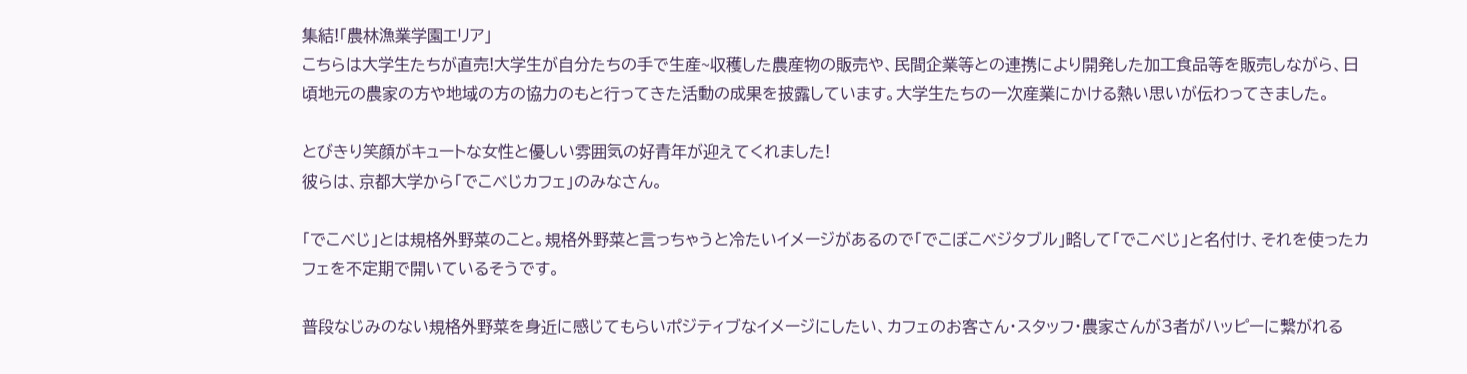集結!「農林漁業学園エリア」
こちらは大学生たちが直売!大学生が自分たちの手で生産~収穫した農産物の販売や、民間企業等との連携により開発した加工食品等を販売しながら、日頃地元の農家の方や地域の方の協力のもと行ってきた活動の成果を披露しています。大学生たちの一次産業にかける熱い思いが伝わってきました。

とびきり笑顔がキュートな女性と優しい雰囲気の好青年が迎えてくれました!
彼らは、京都大学から「でこべじカフェ」のみなさん。

「でこべじ」とは規格外野菜のこと。規格外野菜と言っちゃうと冷たいイメージがあるので「でこぼこベジタブル」略して「でこべじ」と名付け、それを使ったカフェを不定期で開いているそうです。

普段なじみのない規格外野菜を身近に感じてもらいポジティブなイメージにしたい、カフェのお客さん・スタッフ・農家さんが3者がハッピーに繋がれる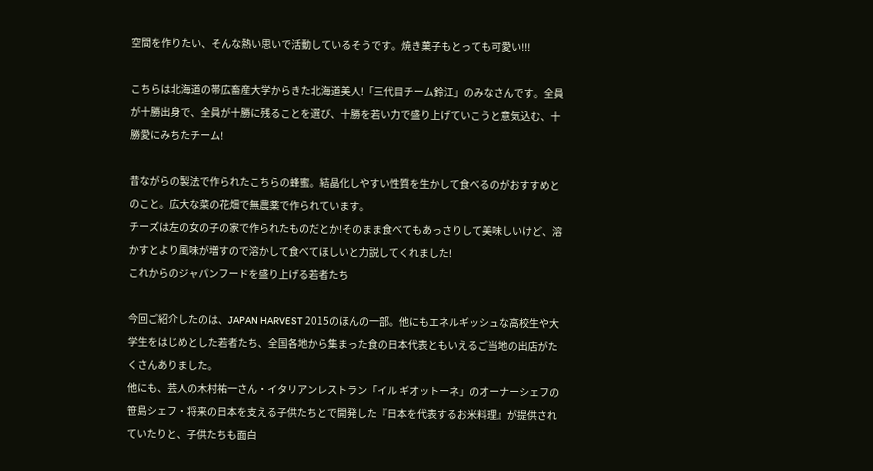空間を作りたい、そんな熱い思いで活動しているそうです。焼き菓子もとっても可愛い!!!

こちらは北海道の帯広畜産大学からきた北海道美人!「三代目チーム鈴江」のみなさんです。全員が十勝出身で、全員が十勝に残ることを選び、十勝を若い力で盛り上げていこうと意気込む、十勝愛にみちたチーム!

昔ながらの製法で作られたこちらの蜂蜜。結晶化しやすい性質を生かして食べるのがおすすめとのこと。広大な菜の花畑で無農薬で作られています。
チーズは左の女の子の家で作られたものだとか!そのまま食べてもあっさりして美味しいけど、溶かすとより風味が増すので溶かして食べてほしいと力説してくれました!
これからのジャパンフードを盛り上げる若者たち

今回ご紹介したのは、JAPAN HARVEST 2015のほんの一部。他にもエネルギッシュな高校生や大学生をはじめとした若者たち、全国各地から集まった食の日本代表ともいえるご当地の出店がたくさんありました。
他にも、芸人の木村祐一さん・イタリアンレストラン「イル ギオットーネ」のオーナーシェフの笹島シェフ・将来の日本を支える子供たちとで開発した『日本を代表するお米料理』が提供されていたりと、子供たちも面白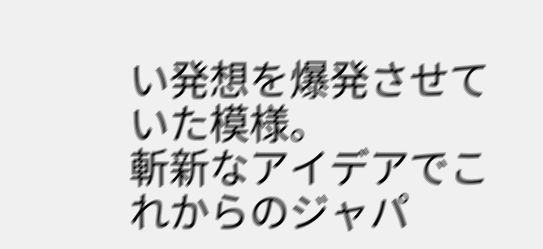い発想を爆発させていた模様。
斬新なアイデアでこれからのジャパ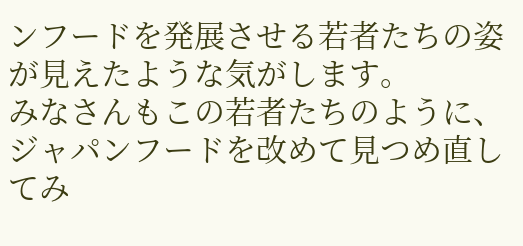ンフードを発展させる若者たちの姿が見えたような気がします。
みなさんもこの若者たちのように、ジャパンフードを改めて見つめ直してみ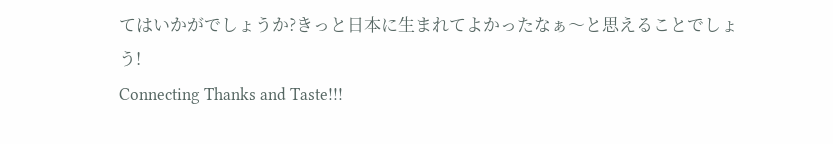てはいかがでしょうか?きっと日本に生まれてよかったなぁ〜と思えることでしょう!
Connecting Thanks and Taste!!!